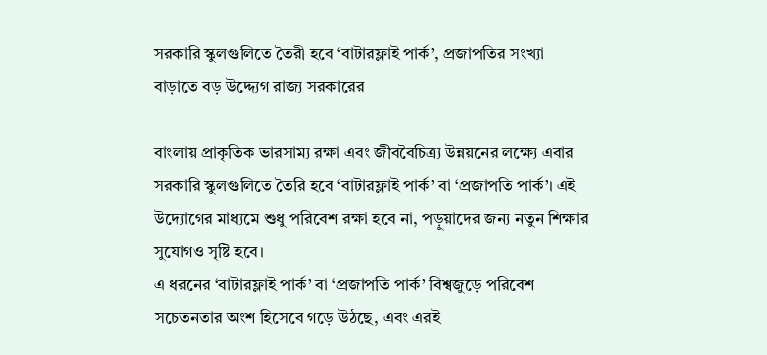সরকারি স্কুলগুলিতে তৈরী হবে ‘বাটারফ্লাই পার্ক’, প্রজাপতির সংখ্যা বাড়াতে বড় উদ্দ্যেগ রাজ্য সরকারের

বাংলায় প্রাকৃতিক ভারসাম্য রক্ষা এবং জীববৈচিত্র্য উন্নয়নের লক্ষ্যে এবার সরকারি স্কুলগুলিতে তৈরি হবে ‘বাটারফ্লাই পার্ক’ বা ‘প্রজাপতি পার্ক’। এই উদ্যোগের মাধ্যমে শুধু পরিবেশ রক্ষা হবে না, পড়ুয়াদের জন্য নতুন শিক্ষার সুযোগও সৃষ্টি হবে।
এ ধরনের ‘বাটারফ্লাই পার্ক’ বা ‘প্রজাপতি পার্ক’ বিশ্বজুড়ে পরিবেশ সচেতনতার অংশ হিসেবে গড়ে উঠছে, এবং এরই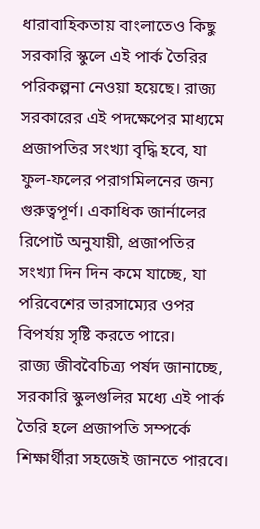ধারাবাহিকতায় বাংলাতেও কিছু সরকারি স্কুলে এই পার্ক তৈরির পরিকল্পনা নেওয়া হয়েছে। রাজ্য সরকারের এই পদক্ষেপের মাধ্যমে প্রজাপতির সংখ্যা বৃদ্ধি হবে, যা ফুল-ফলের পরাগমিলনের জন্য গুরুত্বপূর্ণ। একাধিক জার্নালের রিপোর্ট অনুযায়ী, প্রজাপতির সংখ্যা দিন দিন কমে যাচ্ছে, যা পরিবেশের ভারসাম্যের ওপর বিপর্যয় সৃষ্টি করতে পারে।
রাজ্য জীববৈচিত্র্য পর্ষদ জানাচ্ছে, সরকারি স্কুলগুলির মধ্যে এই পার্ক তৈরি হলে প্রজাপতি সম্পর্কে শিক্ষার্থীরা সহজেই জানতে পারবে।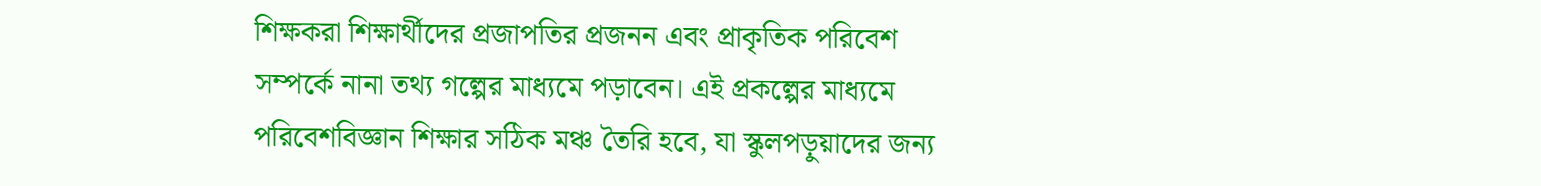শিক্ষকরা শিক্ষার্থীদের প্রজাপতির প্রজনন এবং প্রাকৃতিক পরিবেশ সম্পর্কে নানা তথ্য গল্পের মাধ্যমে পড়াবেন। এই প্রকল্পের মাধ্যমে পরিবেশবিজ্ঞান শিক্ষার সঠিক মঞ্চ তৈরি হবে, যা স্কুলপড়ুয়াদের জন্য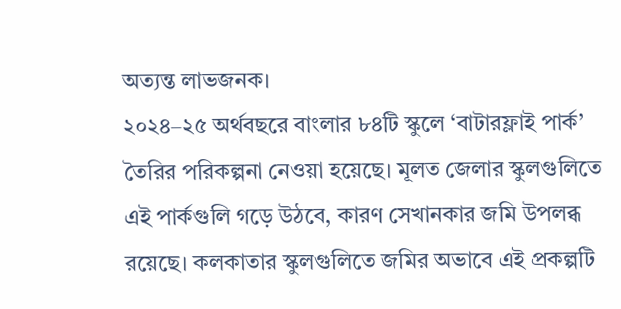অত্যন্ত লাভজনক।
২০২৪–২৫ অর্থবছরে বাংলার ৮৪টি স্কুলে ‘বাটারফ্লাই পার্ক’ তৈরির পরিকল্পনা নেওয়া হয়েছে। মূলত জেলার স্কুলগুলিতে এই পার্কগুলি গড়ে উঠবে, কারণ সেখানকার জমি উপলব্ধ রয়েছে। কলকাতার স্কুলগুলিতে জমির অভাবে এই প্রকল্পটি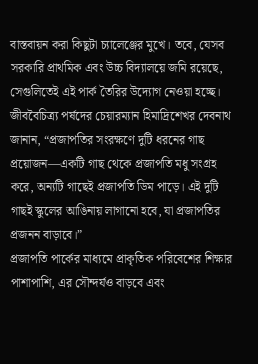বাস্তবায়ন করা কিছুটা চ্যালেঞ্জের মুখে। তবে, যেসব সরকারি প্রাথমিক এবং উচ্চ বিদ্যালয়ে জমি রয়েছে, সেগুলিতেই এই পার্ক তৈরির উদ্যোগ নেওয়া হচ্ছে।
জীববৈচিত্র্য পর্ষদের চেয়ারম্যান হিমাদ্রিশেখর দেবনাথ জানান, “প্রজাপতির সংরক্ষণে দুটি ধরনের গাছ প্রয়োজন—একটি গাছ থেকে প্রজাপতি মধু সংগ্রহ করে, অন্যটি গাছেই প্রজাপতি ডিম পাড়ে। এই দুটি গাছই স্কুলের আঙিনায় লাগানো হবে, যা প্রজাপতির প্রজনন বাড়াবে।”
প্রজাপতি পার্কের মাধ্যমে প্রাকৃতিক পরিবেশের শিক্ষার পাশাপাশি, এর সৌন্দর্যও বাড়বে এবং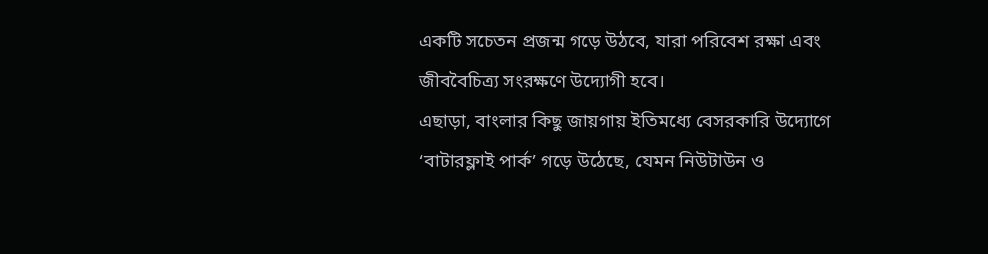একটি সচেতন প্রজন্ম গড়ে উঠবে, যারা পরিবেশ রক্ষা এবং জীববৈচিত্র্য সংরক্ষণে উদ্যোগী হবে।
এছাড়া, বাংলার কিছু জায়গায় ইতিমধ্যে বেসরকারি উদ্যোগে ‘বাটারফ্লাই পার্ক’ গড়ে উঠেছে, যেমন নিউটাউন ও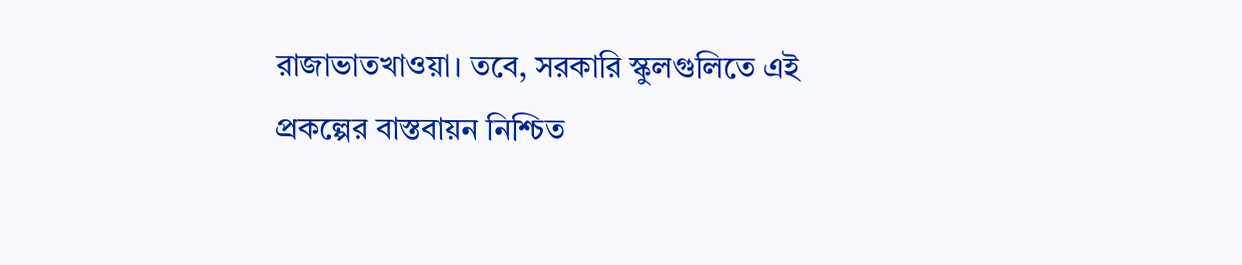রাজাভাতখাওয়া। তবে, সরকারি স্কুলগুলিতে এই প্রকল্পের বাস্তবায়ন নিশ্চিত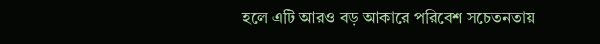হলে এটি আরও বড় আকারে পরিবেশ সচেতনতায়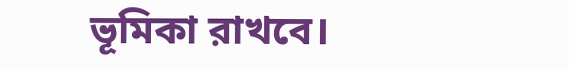ভূমিকা রাখবে।